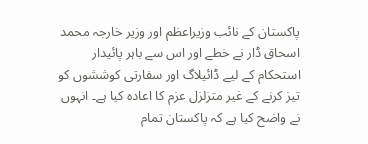پاکستان کے نائب وزیراعظم اور وزیر خارجہ محمد اسحاق ڈار نے خطے اور اس سے باہر پائیدار استحکام کے لیے ڈائیلاگ اور سفارتی کوششوں کو تیز کرنے کے غیر متزلزل عزم کا اعادہ کیا ہے۔ انہوں نے واضح کیا ہے کہ پاکستان تمام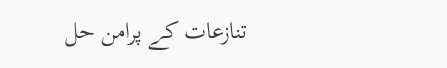تنازعات کے پرامن حل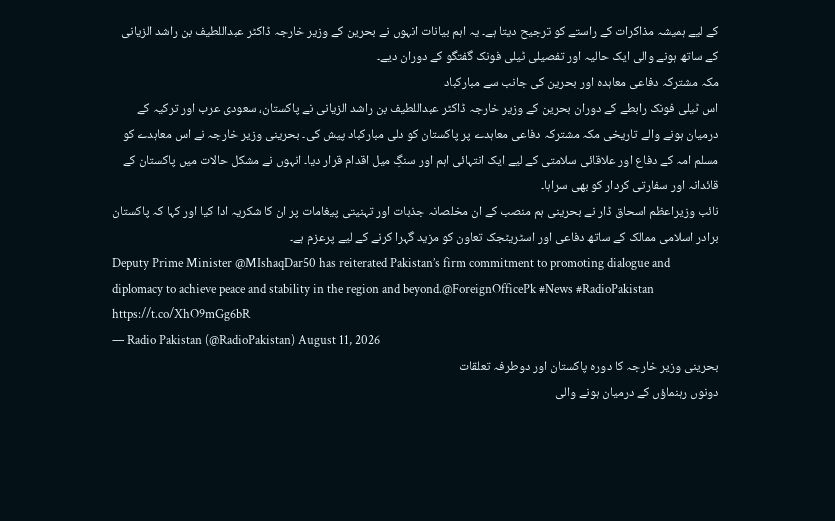کے لیے ہمیشہ مذاکرات کے راستے کو ترجیح دیتا ہے۔ یہ اہم بیانات انہوں نے بحرین کے وزیر خارجہ ڈاکٹر عبداللطیف بن راشد الزیانی کے ساتھ ہونے والی ایک حالیہ اور تفصیلی ٹیلی فونک گفتگو کے دوران دیے۔
مکہ مشترکہ دفاعی معاہدہ اور بحرین کی جانب سے مبارکباد
اس ٹیلی فونک رابطے کے دوران بحرین کے وزیر خارجہ ڈاکٹر عبداللطیف بن راشد الزیانی نے پاکستان، سعودی عرب اور ترکیہ کے درمیان ہونے والے تاریخی مکہ مشترکہ دفاعی معاہدے پر پاکستان کو دلی مبارکباد پیش کی۔ بحرینی وزیر خارجہ نے اس معاہدے کو مسلم امہ کے دفاع اور علاقائی سلامتی کے لیے ایک انتہائی اہم اور سنگِ میل اقدام قرار دیا۔ انہوں نے مشکل حالات میں پاکستان کے قائدانہ اور سفارتی کردار کو بھی سراہا۔
نائب وزیراعظم اسحاق ڈار نے بحرینی ہم منصب کے ان مخلصانہ جذبات اور تہنیتی پیغامات پر ان کا شکریہ ادا کیا اور کہا کہ پاکستان برادر اسلامی ممالک کے ساتھ دفاعی اور اسٹریٹجک تعاون کو مزید گہرا کرنے کے لیے پرعزم ہے۔
Deputy Prime Minister @MIshaqDar50 has reiterated Pakistan’s firm commitment to promoting dialogue and diplomacy to achieve peace and stability in the region and beyond.@ForeignOfficePk #News #RadioPakistan https://t.co/XhO9mGg6bR
— Radio Pakistan (@RadioPakistan) August 11, 2026
بحرینی وزیر خارجہ کا دورہ پاکستان اور دوطرفہ تعلقات
دونوں رہنماؤں کے درمیان ہونے والی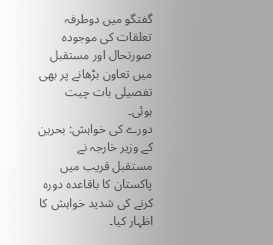گفتگو میں دوطرفہ تعلقات کی موجودہ صورتحال اور مستقبل میں تعاون بڑھانے پر بھی تفصیلی بات چیت ہوئی۔
دورے کی خواہش: بحرین کے وزیر خارجہ نے مستقبل قریب میں پاکستان کا باقاعدہ دورہ کرنے کی شدید خواہش کا اظہار کیا۔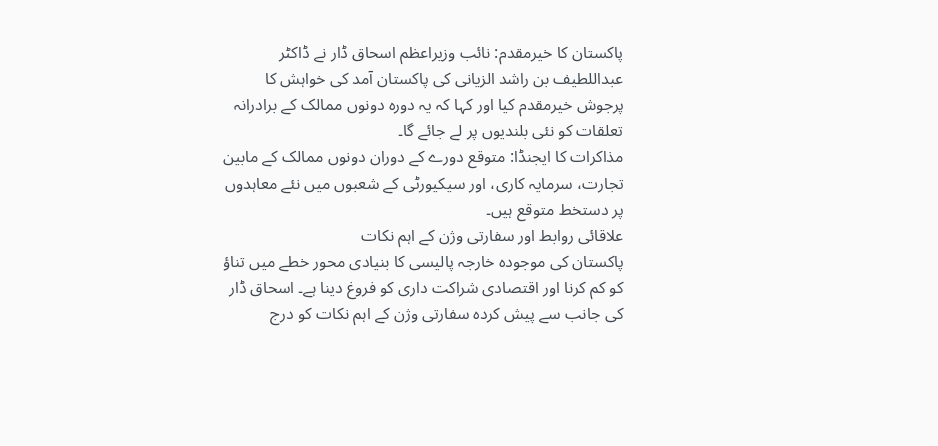پاکستان کا خیرمقدم: نائب وزیراعظم اسحاق ڈار نے ڈاکٹر عبداللطیف بن راشد الزیانی کی پاکستان آمد کی خواہش کا پرجوش خیرمقدم کیا اور کہا کہ یہ دورہ دونوں ممالک کے برادرانہ تعلقات کو نئی بلندیوں پر لے جائے گا۔
مذاکرات کا ایجنڈا: متوقع دورے کے دوران دونوں ممالک کے مابین تجارت، سرمایہ کاری، اور سیکیورٹی کے شعبوں میں نئے معاہدوں پر دستخط متوقع ہیں۔
علاقائی روابط اور سفارتی وژن کے اہم نکات
پاکستان کی موجودہ خارجہ پالیسی کا بنیادی محور خطے میں تناؤ کو کم کرنا اور اقتصادی شراکت داری کو فروغ دینا ہے۔ اسحاق ڈار کی جانب سے پیش کردہ سفارتی وژن کے اہم نکات کو درج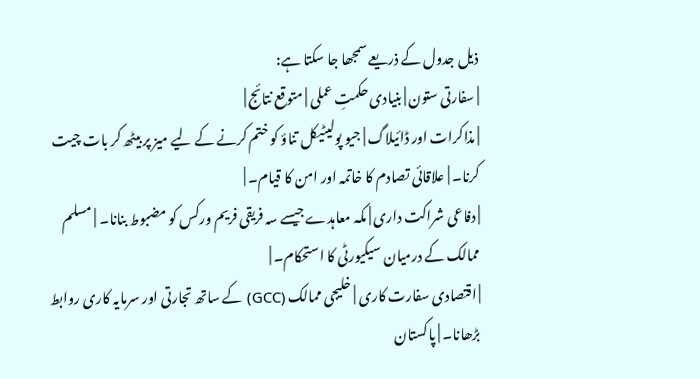ذیل جدول کے ذریعے سمجھا جا سکتا ہے:
| سفارتی ستون | بنیادی حکمتِ عملی | متوقع نتائج |
| مذاکرات اور ڈائیلاگ | جیو پولیٹیکل تناؤ کو ختم کرنے کے لیے میز پر بیٹھ کر بات چیت کرنا۔ | علاقائی تصادم کا خاتمہ اور امن کا قیام۔ |
| دفاعی شراکت داری | مکہ معاہدے جیسے سہ فریقی فریم ورکس کو مضبوط بنانا۔ | مسلم ممالک کے درمیان سیکیورٹی کا استحکام۔ |
| اقتصادی سفارت کاری | خلیجی ممالک (GCC) کے ساتھ تجارتی اور سرمایہ کاری روابط بڑھانا۔ | پاکستان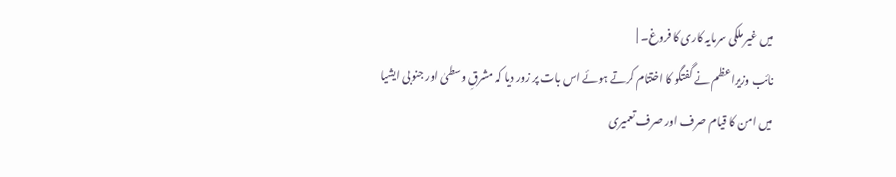میں غیر ملکی سرمایہ کاری کا فروغ۔ |
نائب وزیراعظم نے گفتگو کا اختتام کرتے ہوئے اس بات پر زور دیا کہ مشرقِ وسطیٰ اور جنوبی ایشیا میں امن کا قیام صرف اور صرف تعمیری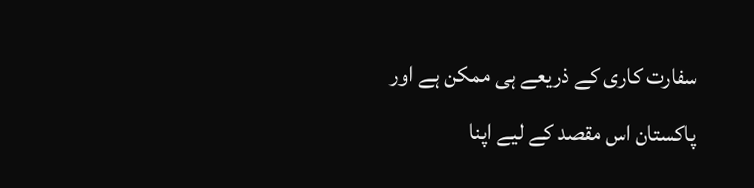سفارت کاری کے ذریعے ہی ممکن ہے اور پاکستان اس مقصد کے لیے اپنا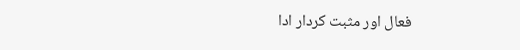فعال اور مثبت کردار ادا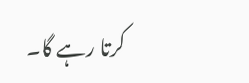کرتا رہے گا۔